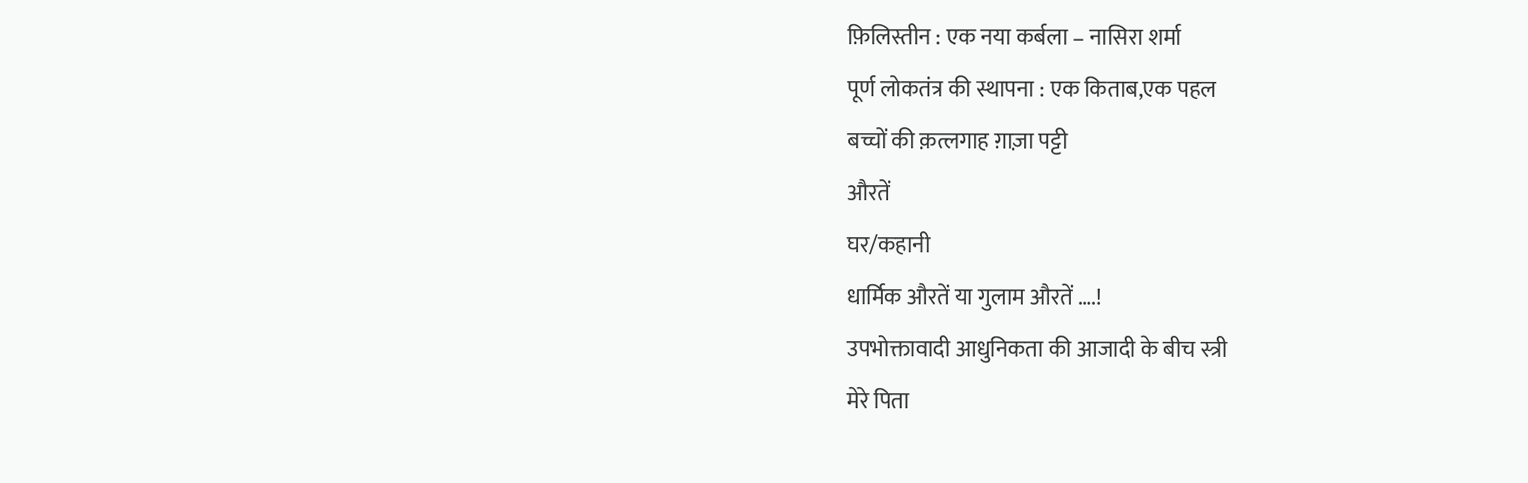फ़िलिस्तीन : एक नया कर्बला – नासिरा शर्मा
पूर्ण लोकतंत्र की स्थापना : एक किताब,एक पहल
बच्चों की क़त्लगाह ग़ाज़ा पट्टी
औरतें
घर/कहानी
धार्मिक औरतें या गुलाम औरतें ….!
उपभोक्तावादी आधुनिकता की आजादी के बीच स्त्री
मेरे पिता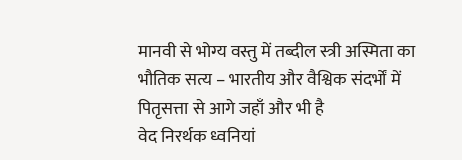मानवी से भोग्य वस्तु में तब्दील स्त्री अस्मिता का भौतिक सत्य – भारतीय और वैश्विक संदर्भों में
पितृसत्ता से आगे जहाँ और भी है
वेद निरर्थक ध्वनियां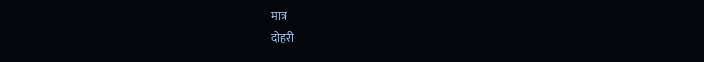मात्र
दोहरी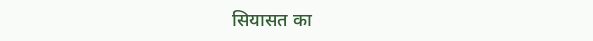सियासत का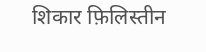शिकार फ़िलिस्तीन